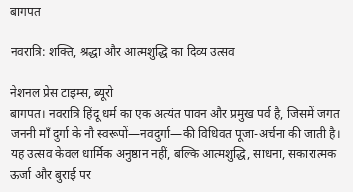बागपत

नवरात्रि: शक्ति, श्रद्धा और आत्मशुद्धि का दिव्य उत्सव

नेशनल प्रेस टाइम्स, ब्यूरो
बागपत। नवरात्रि हिंदू धर्म का एक अत्यंत पावन और प्रमुख पर्व है, जिसमें जगत जननी माँ दुर्गा के नौ स्वरूपों—नवदुर्गा—की विधिवत पूजा-अर्चना की जाती है। यह उत्सव केवल धार्मिक अनुष्ठान नहीं, बल्कि आत्मशुद्धि, साधना, सकारात्मक ऊर्जा और बुराई पर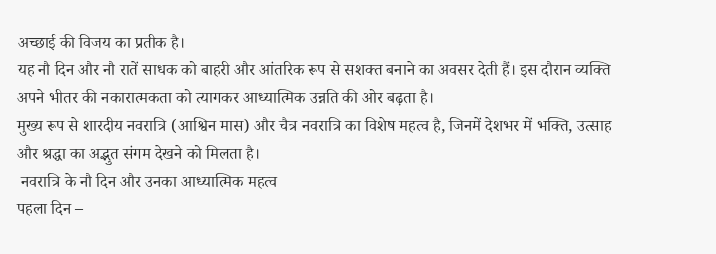अच्छाई की विजय का प्रतीक है।
यह नौ दिन और नौ रातें साधक को बाहरी और आंतरिक रूप से सशक्त बनाने का अवसर देती हैं। इस दौरान व्यक्ति अपने भीतर की नकारात्मकता को त्यागकर आध्यात्मिक उन्नति की ओर बढ़ता है।
मुख्य रूप से शारदीय नवरात्रि (आश्विन मास) और चैत्र नवरात्रि का विशेष महत्व है, जिनमें देशभर में भक्ति, उत्साह और श्रद्धा का अद्भुत संगम देखने को मिलता है।
 नवरात्रि के नौ दिन और उनका आध्यात्मिक महत्व
पहला दिन –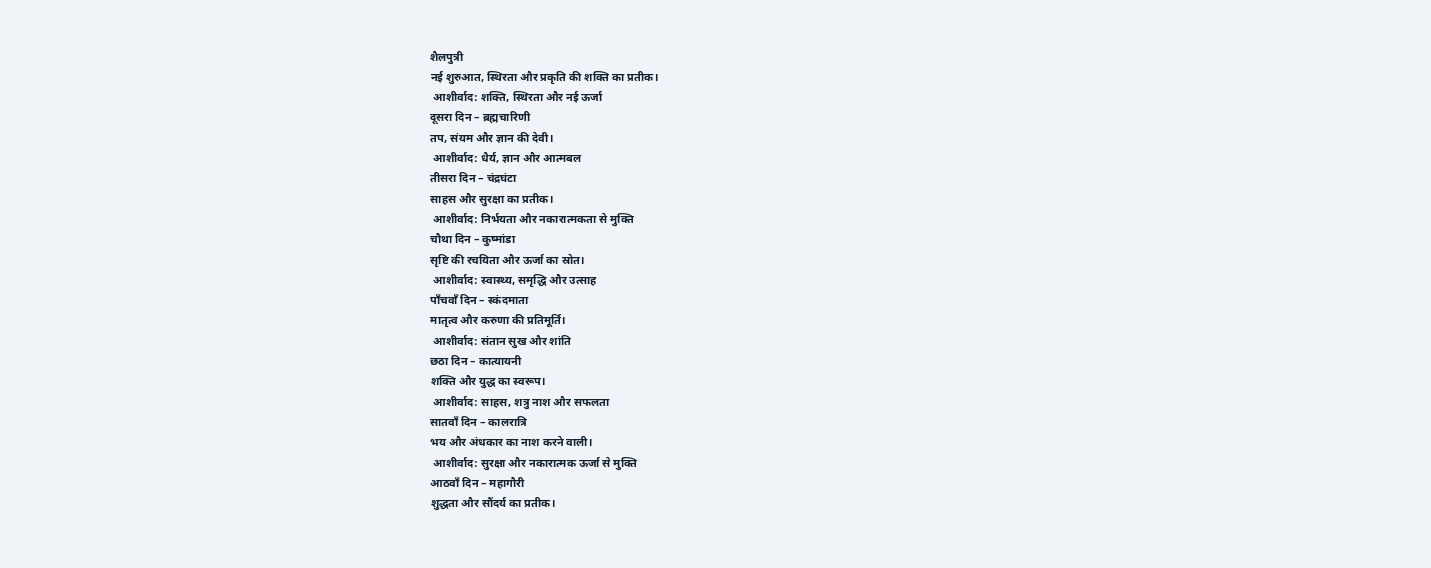शैलपुत्री
नई शुरुआत, स्थिरता और प्रकृति की शक्ति का प्रतीक।
 आशीर्वाद: शक्ति, स्थिरता और नई ऊर्जा
दूसरा दिन – ब्रह्मचारिणी
तप, संयम और ज्ञान की देवी।
 आशीर्वाद: धैर्य, ज्ञान और आत्मबल
तीसरा दिन – चंद्रघंटा
साहस और सुरक्षा का प्रतीक।
 आशीर्वाद: निर्भयता और नकारात्मकता से मुक्ति
चौथा दिन – कुष्मांडा
सृष्टि की रचयिता और ऊर्जा का स्रोत।
 आशीर्वाद: स्वास्थ्य, समृद्धि और उत्साह
पाँचवाँ दिन – स्कंदमाता
मातृत्व और करुणा की प्रतिमूर्ति।
 आशीर्वाद: संतान सुख और शांति
छठा दिन – कात्यायनी
शक्ति और युद्ध का स्वरूप।
 आशीर्वाद: साहस, शत्रु नाश और सफलता
सातवाँ दिन – कालरात्रि
भय और अंधकार का नाश करने वाली।
 आशीर्वाद: सुरक्षा और नकारात्मक ऊर्जा से मुक्ति
आठवाँ दिन – महागौरी
शुद्धता और सौंदर्य का प्रतीक।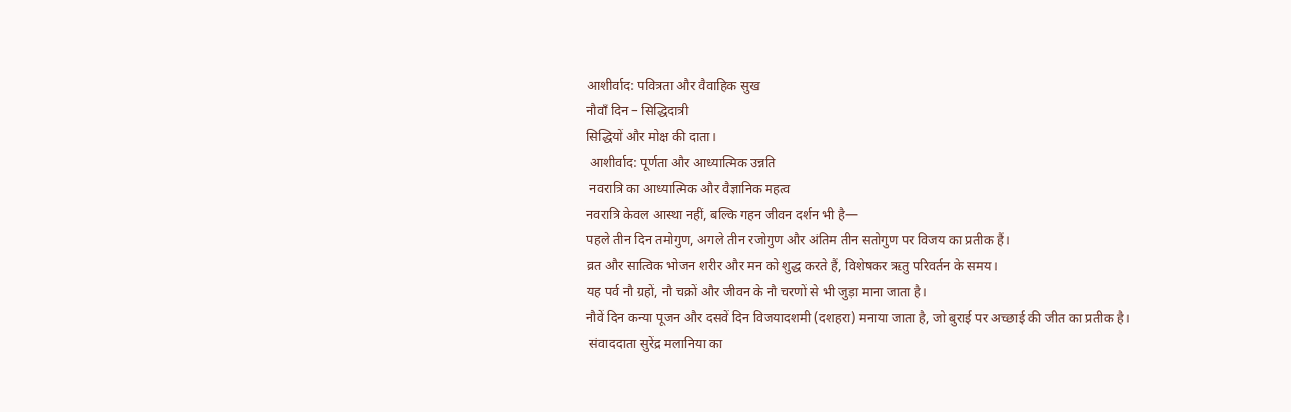आशीर्वाद: पवित्रता और वैवाहिक सुख
नौवाँ दिन – सिद्धिदात्री
सिद्धियों और मोक्ष की दाता।
 आशीर्वाद: पूर्णता और आध्यात्मिक उन्नति
 नवरात्रि का आध्यात्मिक और वैज्ञानिक महत्व
नवरात्रि केवल आस्था नहीं, बल्कि गहन जीवन दर्शन भी है—
पहले तीन दिन तमोगुण, अगले तीन रजोगुण और अंतिम तीन सतोगुण पर विजय का प्रतीक हैं।
व्रत और सात्विक भोजन शरीर और मन को शुद्ध करते हैं, विशेषकर ऋतु परिवर्तन के समय।
यह पर्व नौ ग्रहों, नौ चक्रों और जीवन के नौ चरणों से भी जुड़ा माना जाता है।
नौवें दिन कन्या पूजन और दसवें दिन विजयादशमी (दशहरा) मनाया जाता है, जो बुराई पर अच्छाई की जीत का प्रतीक है।
 संवाददाता सुरेंद्र मलानिया का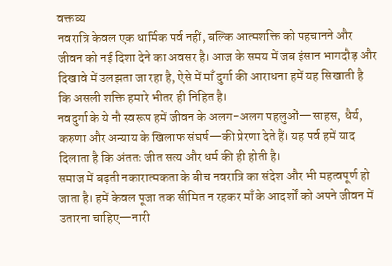वक्तव्य
नवरात्रि केवल एक धार्मिक पर्व नहीं, बल्कि आत्मशक्ति को पहचानने और जीवन को नई दिशा देने का अवसर है। आज के समय में जब इंसान भागदौड़ और दिखावे में उलझता जा रहा है, ऐसे में माँ दुर्गा की आराधना हमें यह सिखाती है कि असली शक्ति हमारे भीतर ही निहित है।
नवदुर्गा के ये नौ स्वरूप हमें जीवन के अलग-अलग पहलुओं—साहस, धैर्य, करुणा और अन्याय के खिलाफ संघर्ष—की प्रेरणा देते हैं। यह पर्व हमें याद दिलाता है कि अंततः जीत सत्य और धर्म की ही होती है।
समाज में बढ़ती नकारात्मकता के बीच नवरात्रि का संदेश और भी महत्वपूर्ण हो जाता है। हमें केवल पूजा तक सीमित न रहकर माँ के आदर्शों को अपने जीवन में उतारना चाहिए—नारी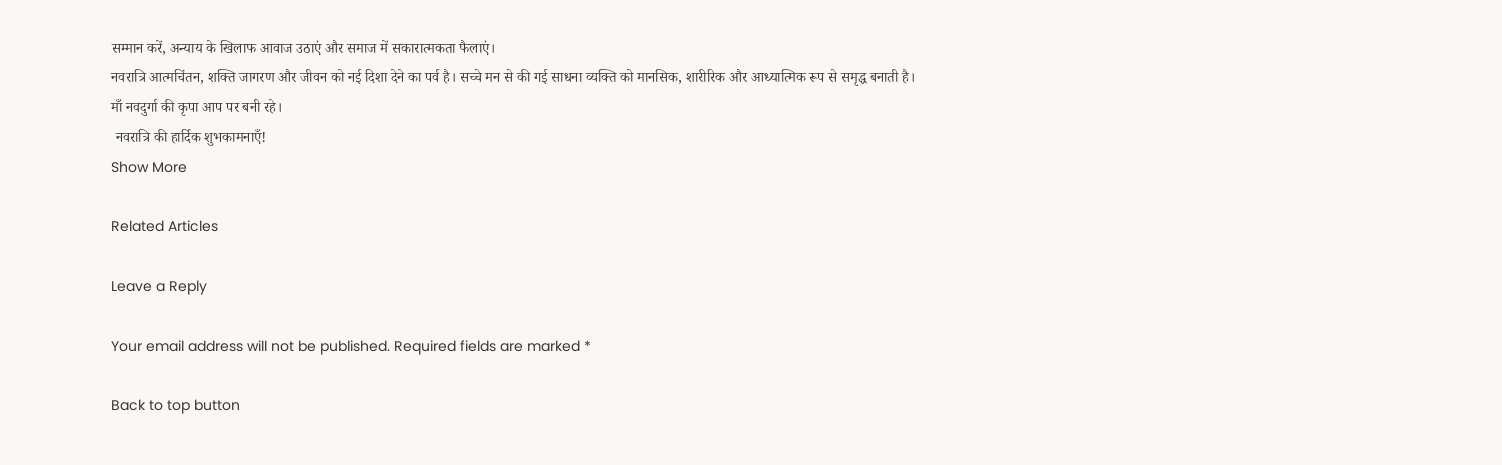सम्मान करें, अन्याय के खिलाफ आवाज उठाएं और समाज में सकारात्मकता फैलाएं।
नवरात्रि आत्मचिंतन, शक्ति जागरण और जीवन को नई दिशा देने का पर्व है। सच्चे मन से की गई साधना व्यक्ति को मानसिक, शारीरिक और आध्यात्मिक रूप से समृद्ध बनाती है।
माँ नवदुर्गा की कृपा आप पर बनी रहे।
 नवरात्रि की हार्दिक शुभकामनाएँ!
Show More

Related Articles

Leave a Reply

Your email address will not be published. Required fields are marked *

Back to top button